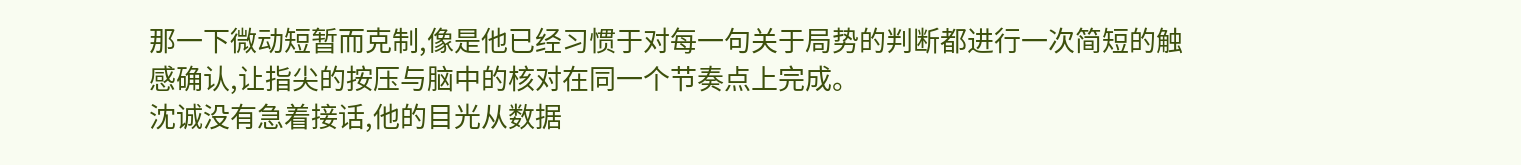那一下微动短暂而克制,像是他已经习惯于对每一句关于局势的判断都进行一次简短的触感确认,让指尖的按压与脑中的核对在同一个节奏点上完成。
沈诚没有急着接话,他的目光从数据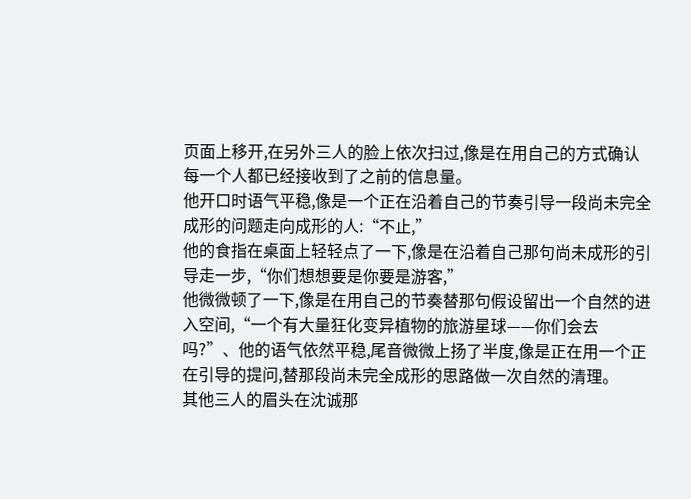页面上移开,在另外三人的脸上依次扫过,像是在用自己的方式确认每一个人都已经接收到了之前的信息量。
他开口时语气平稳,像是一个正在沿着自己的节奏引导一段尚未完全成形的问题走向成形的人:“不止,”
他的食指在桌面上轻轻点了一下,像是在沿着自己那句尚未成形的引导走一步,“你们想想要是你要是游客,”
他微微顿了一下,像是在用自己的节奏替那句假设留出一个自然的进入空间,“一个有大量狂化变异植物的旅游星球——你们会去吗?”、他的语气依然平稳,尾音微微上扬了半度,像是正在用一个正在引导的提问,替那段尚未完全成形的思路做一次自然的清理。
其他三人的眉头在沈诚那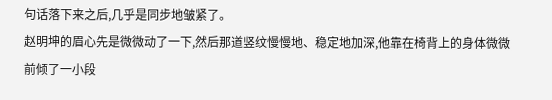句话落下来之后,几乎是同步地皱紧了。
赵明坤的眉心先是微微动了一下,然后那道竖纹慢慢地、稳定地加深,他靠在椅背上的身体微微前倾了一小段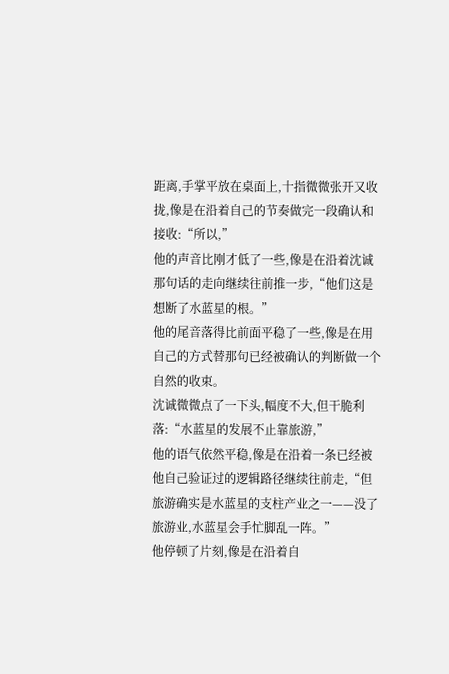距离,手掌平放在桌面上,十指微微张开又收拢,像是在沿着自己的节奏做完一段确认和接收:“所以,”
他的声音比刚才低了一些,像是在沿着沈诚那句话的走向继续往前推一步,“他们这是想断了水蓝星的根。”
他的尾音落得比前面平稳了一些,像是在用自己的方式替那句已经被确认的判断做一个自然的收束。
沈诚微微点了一下头,幅度不大,但干脆利落:“水蓝星的发展不止靠旅游,”
他的语气依然平稳,像是在沿着一条已经被他自己验证过的逻辑路径继续往前走,“但旅游确实是水蓝星的支柱产业之一——没了旅游业,水蓝星会手忙脚乱一阵。”
他停顿了片刻,像是在沿着自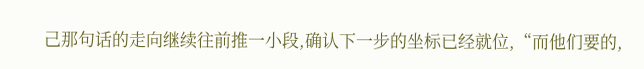己那句话的走向继续往前推一小段,确认下一步的坐标已经就位,“而他们要的,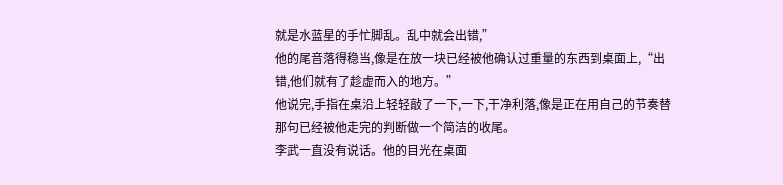就是水蓝星的手忙脚乱。乱中就会出错,”
他的尾音落得稳当,像是在放一块已经被他确认过重量的东西到桌面上,“出错,他们就有了趁虚而入的地方。”
他说完,手指在桌沿上轻轻敲了一下,一下,干净利落,像是正在用自己的节奏替那句已经被他走完的判断做一个简洁的收尾。
李武一直没有说话。他的目光在桌面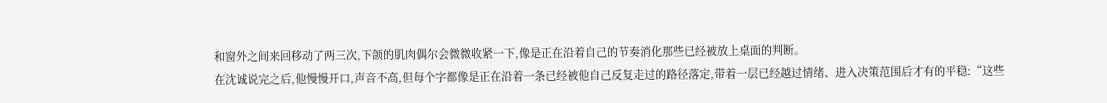和窗外之间来回移动了两三次,下颌的肌肉偶尔会微微收紧一下,像是正在沿着自己的节奏消化那些已经被放上桌面的判断。
在沈诚说完之后,他慢慢开口,声音不高,但每个字都像是正在沿着一条已经被他自己反复走过的路径落定,带着一层已经越过情绪、进入决策范围后才有的平稳:“这些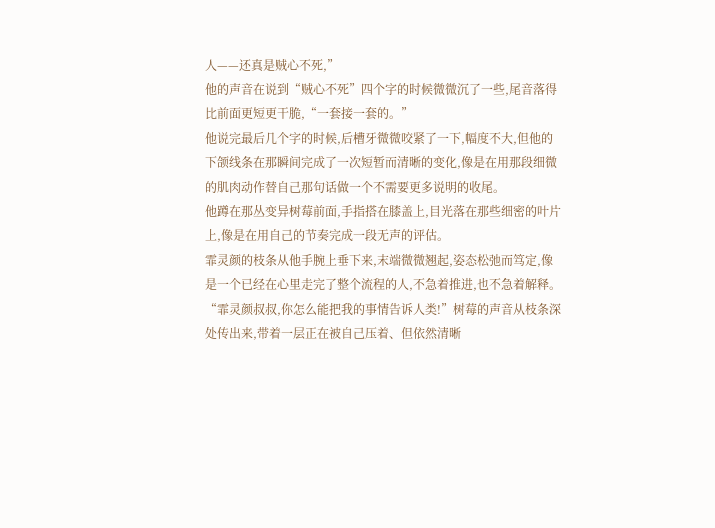人——还真是贼心不死,”
他的声音在说到“贼心不死”四个字的时候微微沉了一些,尾音落得比前面更短更干脆,“一套接一套的。”
他说完最后几个字的时候,后槽牙微微咬紧了一下,幅度不大,但他的下颌线条在那瞬间完成了一次短暂而清晰的变化,像是在用那段细微的肌肉动作替自己那句话做一个不需要更多说明的收尾。
他蹲在那丛变异树莓前面,手指搭在膝盖上,目光落在那些细密的叶片上,像是在用自己的节奏完成一段无声的评估。
霏灵颜的枝条从他手腕上垂下来,末端微微翘起,姿态松弛而笃定,像是一个已经在心里走完了整个流程的人,不急着推进,也不急着解释。
“霏灵颜叔叔,你怎么能把我的事情告诉人类!”树莓的声音从枝条深处传出来,带着一层正在被自己压着、但依然清晰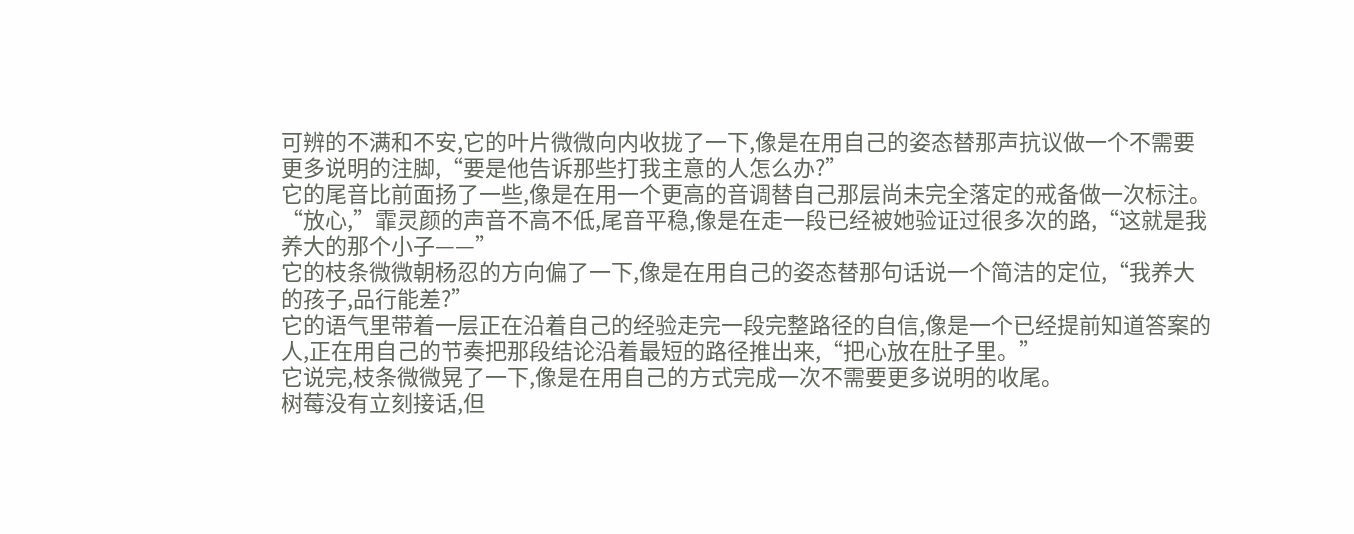可辨的不满和不安,它的叶片微微向内收拢了一下,像是在用自己的姿态替那声抗议做一个不需要更多说明的注脚,“要是他告诉那些打我主意的人怎么办?”
它的尾音比前面扬了一些,像是在用一个更高的音调替自己那层尚未完全落定的戒备做一次标注。
“放心,”霏灵颜的声音不高不低,尾音平稳,像是在走一段已经被她验证过很多次的路,“这就是我养大的那个小子——”
它的枝条微微朝杨忍的方向偏了一下,像是在用自己的姿态替那句话说一个简洁的定位,“我养大的孩子,品行能差?”
它的语气里带着一层正在沿着自己的经验走完一段完整路径的自信,像是一个已经提前知道答案的人,正在用自己的节奏把那段结论沿着最短的路径推出来,“把心放在肚子里。”
它说完,枝条微微晃了一下,像是在用自己的方式完成一次不需要更多说明的收尾。
树莓没有立刻接话,但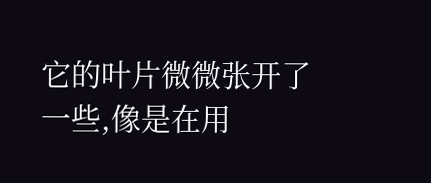它的叶片微微张开了一些,像是在用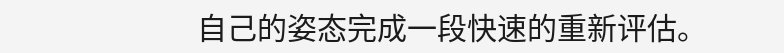自己的姿态完成一段快速的重新评估。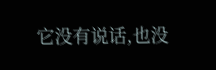它没有说话,也没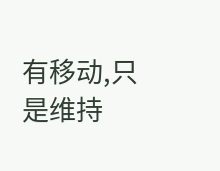有移动,只是维持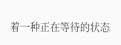着一种正在等待的状态